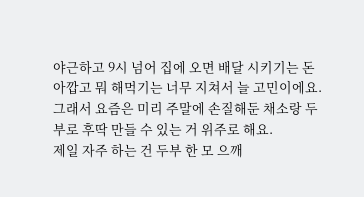야근하고 9시 넘어 집에 오면 배달 시키기는 돈 아깝고 뭐 해먹기는 너무 지쳐서 늘 고민이에요. 그래서 요즘은 미리 주말에 손질해둔 채소랑 두부로 후딱 만들 수 있는 거 위주로 해요.
제일 자주 하는 건 두부 한 모 으깨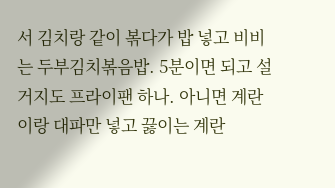서 김치랑 같이 볶다가 밥 넣고 비비는 두부김치볶음밥. 5분이면 되고 설거지도 프라이팬 하나. 아니면 계란이랑 대파만 넣고 끓이는 계란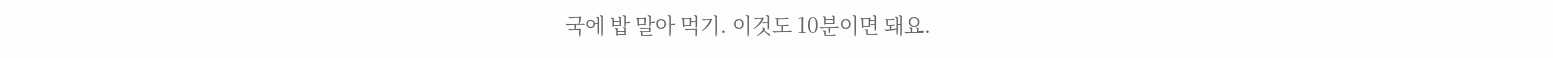국에 밥 말아 먹기. 이것도 10분이면 돼요.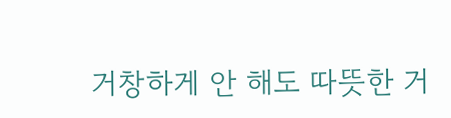거창하게 안 해도 따뜻한 거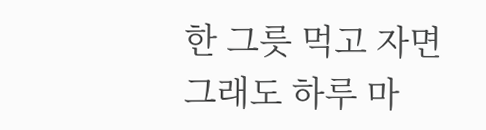한 그릇 먹고 자면 그래도 하루 마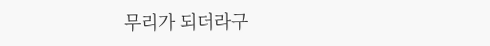무리가 되더라구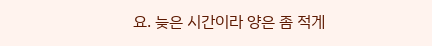요. 늦은 시간이라 양은 좀 적게